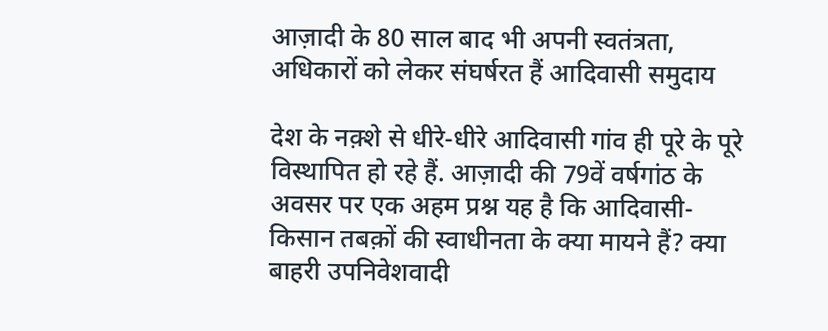आज़ादी के 80 साल बाद भी अपनी स्वतंत्रता, अधिकारों को लेकर संघर्षरत हैं आदिवासी समुदाय

देश के नक़्शे से धीरे-धीरे आदिवासी गांव ही पूरे के पूरे विस्थापित हो रहे हैं. आज़ादी की 79वें वर्षगांठ के अवसर पर एक अहम प्रश्न यह है कि आदिवासी-किसान तबक़ों की स्वाधीनता के क्या मायने हैं? क्या बाहरी उपनिवेशवादी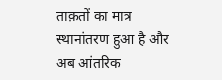ताक़तों का मात्र स्थानांतरण हुआ है और अब आंतरिक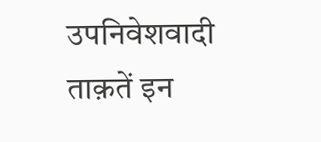उपनिवेशवादी ताक़तें इन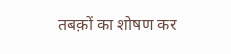तबक़ों का शोषण कर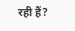रही हैं?